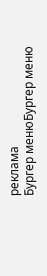реклама
Бургер менюБургер меню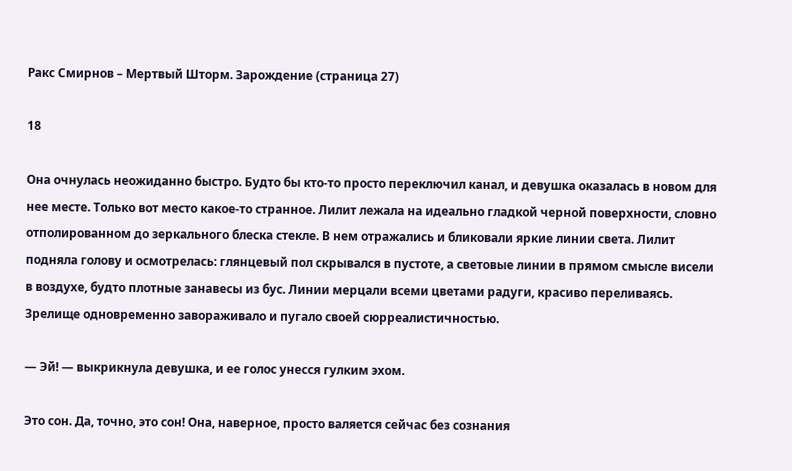Ракс Смирнов – Мертвый Шторм. Зарождение (страница 27)

18

Она очнулась неожиданно быстро. Будто бы кто-то просто переключил канал, и девушка оказалась в новом для нее месте. Только вот место какое-то странное. Лилит лежала на идеально гладкой черной поверхности, словно отполированном до зеркального блеска стекле. В нем отражались и бликовали яркие линии света. Лилит подняла голову и осмотрелась: глянцевый пол скрывался в пустоте, а световые линии в прямом смысле висели в воздухе, будто плотные занавесы из бус. Линии мерцали всеми цветами радуги, красиво переливаясь. Зрелище одновременно завораживало и пугало своей сюрреалистичностью.

— Эй! — выкрикнула девушка, и ее голос унесся гулким эхом.

Это сон. Да, точно, это сон! Она, наверное, просто валяется сейчас без сознания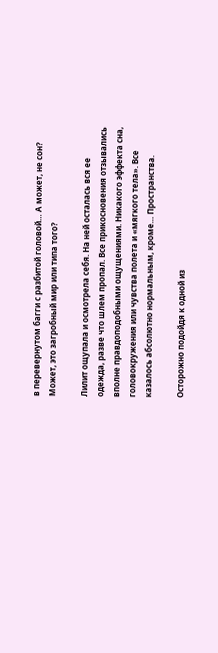в перевернутом багги с разбитой головой… А может, не сон? Может, это загробный мир или типа того?

Лилит ощупала и осмотрела себя. На ней осталась вся ее одежда, разве что шлем пропал. Все прикосновения отзывались вполне правдоподобными ощущениями. Никакого эффекта сна, головокружения или чувства полета и «мягкого тела». Все казалось абсолютно нормальным, кроме… Пространства.

Осторожно подойдя к одной из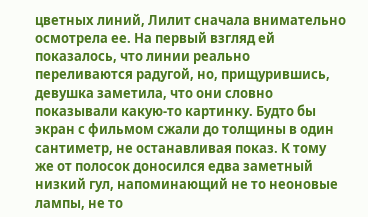цветных линий, Лилит сначала внимательно осмотрела ее. На первый взгляд ей показалось, что линии реально переливаются радугой, но, прищурившись, девушка заметила, что они словно показывали какую-то картинку. Будто бы экран с фильмом сжали до толщины в один сантиметр, не останавливая показ. К тому же от полосок доносился едва заметный низкий гул, напоминающий не то неоновые лампы, не то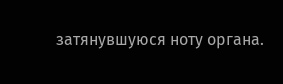затянувшуюся ноту органа.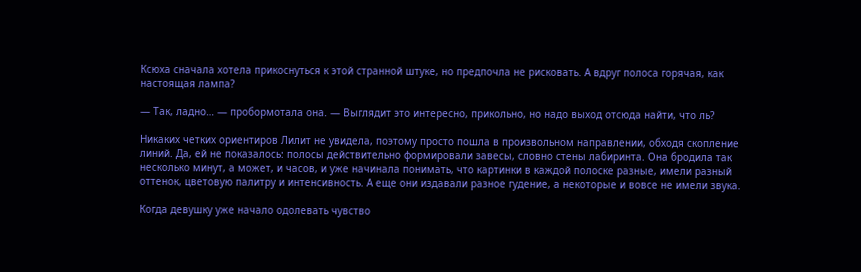Ксюха сначала хотела прикоснуться к этой странной штуке, но предпочла не рисковать. А вдруг полоса горячая, как настоящая лампа?

— Так, ладно… — пробормотала она. — Выглядит это интересно, прикольно, но надо выход отсюда найти, что ль?

Никаких четких ориентиров Лилит не увидела, поэтому просто пошла в произвольном направлении, обходя скопление линий. Да, ей не показалось: полосы действительно формировали завесы, словно стены лабиринта. Она бродила так несколько минут, а может, и часов, и уже начинала понимать, что картинки в каждой полоске разные, имели разный оттенок, цветовую палитру и интенсивность. А еще они издавали разное гудение, а некоторые и вовсе не имели звука.

Когда девушку уже начало одолевать чувство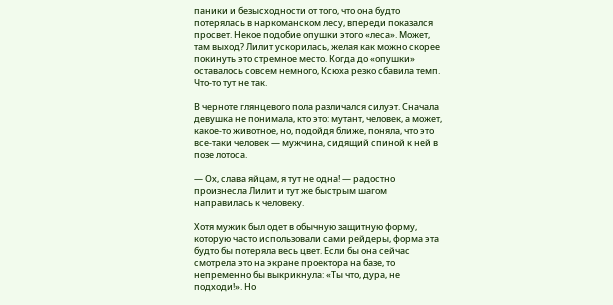паники и безысходности от того, что она будто потерялась в наркоманском лесу, впереди показался просвет. Некое подобие опушки этого «леса». Может, там выход? Лилит ускорилась, желая как можно скорее покинуть это стремное место. Когда до «опушки» оставалось совсем немного, Ксюха резко сбавила темп. Что-то тут не так.

В черноте глянцевого пола различался силуэт. Сначала девушка не понимала, кто это: мутант, человек, а может, какое-то животное, но, подойдя ближе, поняла, что это все-таки человек — мужчина, сидящий спиной к ней в позе лотоса.

— Ох, слава яйцам, я тут не одна! — радостно произнесла Лилит и тут же быстрым шагом направилась к человеку.

Хотя мужик был одет в обычную защитную форму, которую часто использовали сами рейдеры, форма эта будто бы потеряла весь цвет. Если бы она сейчас смотрела это на экране проектора на базе, то непременно бы выкрикнула: «Ты что, дура, не подходи!». Но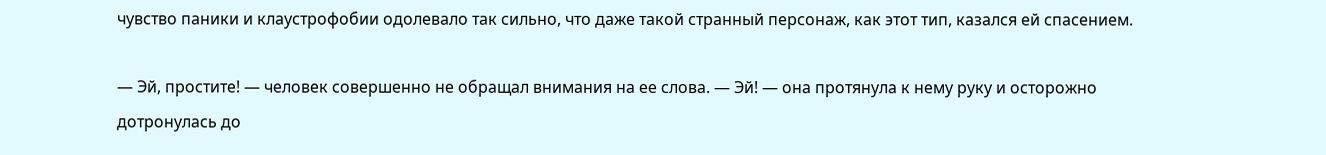чувство паники и клаустрофобии одолевало так сильно, что даже такой странный персонаж, как этот тип, казался ей спасением.

— Эй, простите! — человек совершенно не обращал внимания на ее слова. — Эй! — она протянула к нему руку и осторожно дотронулась до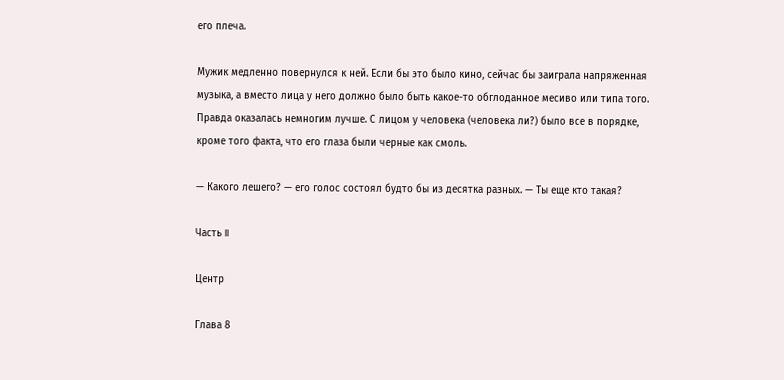его плеча.

Мужик медленно повернулся к ней. Если бы это было кино, сейчас бы заиграла напряженная музыка, а вместо лица у него должно было быть какое-то обглоданное месиво или типа того. Правда оказалась немногим лучше. С лицом у человека (человека ли?) было все в порядке, кроме того факта, что его глаза были черные как смоль.

— Какого лешего? — его голос состоял будто бы из десятка разных. — Ты еще кто такая?

Часть II

Центр

Глава 8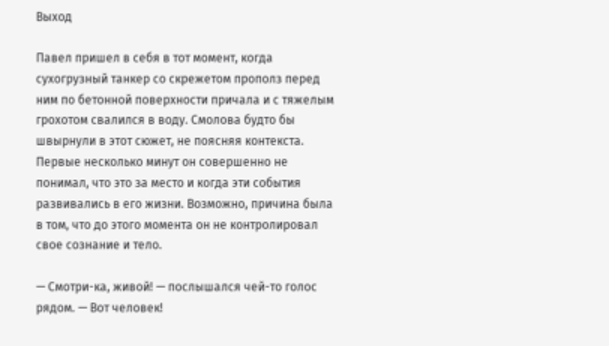Выход

Павел пришел в себя в тот момент, когда сухогрузный танкер со скрежетом прополз перед ним по бетонной поверхности причала и с тяжелым грохотом свалился в воду. Смолова будто бы швырнули в этот сюжет, не поясняя контекста. Первые несколько минут он совершенно не понимал, что это за место и когда эти события развивались в его жизни. Возможно, причина была в том, что до этого момента он не контролировал свое сознание и тело.

— Смотри-ка, живой! — послышался чей-то голос рядом. — Вот человек!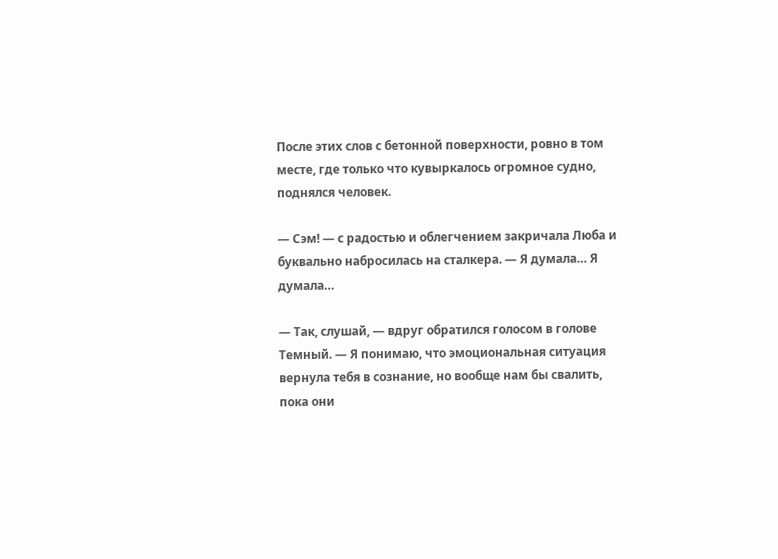После этих слов с бетонной поверхности, ровно в том месте, где только что кувыркалось огромное судно, поднялся человек.

— Сэм! — с радостью и облегчением закричала Люба и буквально набросилась на сталкера. — Я думала… Я думала…

— Так, слушай, — вдруг обратился голосом в голове Темный. — Я понимаю, что эмоциональная ситуация вернула тебя в сознание, но вообще нам бы свалить, пока они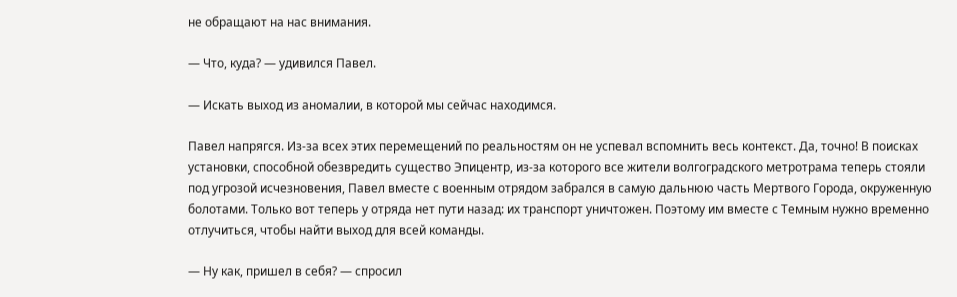не обращают на нас внимания.

— Что, куда? — удивился Павел.

— Искать выход из аномалии, в которой мы сейчас находимся.

Павел напрягся. Из-за всех этих перемещений по реальностям он не успевал вспомнить весь контекст. Да, точно! В поисках установки, способной обезвредить существо Эпицентр, из-за которого все жители волгоградского метротрама теперь стояли под угрозой исчезновения, Павел вместе с военным отрядом забрался в самую дальнюю часть Мертвого Города, окруженную болотами. Только вот теперь у отряда нет пути назад: их транспорт уничтожен. Поэтому им вместе с Темным нужно временно отлучиться, чтобы найти выход для всей команды.

— Ну как, пришел в себя? — спросил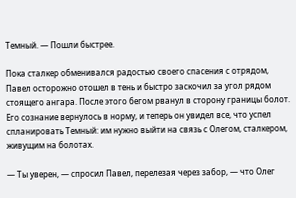Темный. — Пошли быстрее.

Пока сталкер обменивался радостью своего спасения с отрядом, Павел осторожно отошел в тень и быстро заскочил за угол рядом стоящего ангара. После этого бегом рванул в сторону границы болот. Его сознание вернулось в норму, и теперь он увидел все, что успел спланировать Темный: им нужно выйти на связь с Олегом, сталкером, живущим на болотах.

— Ты уверен, — спросил Павел, перелезая через забор, — что Олег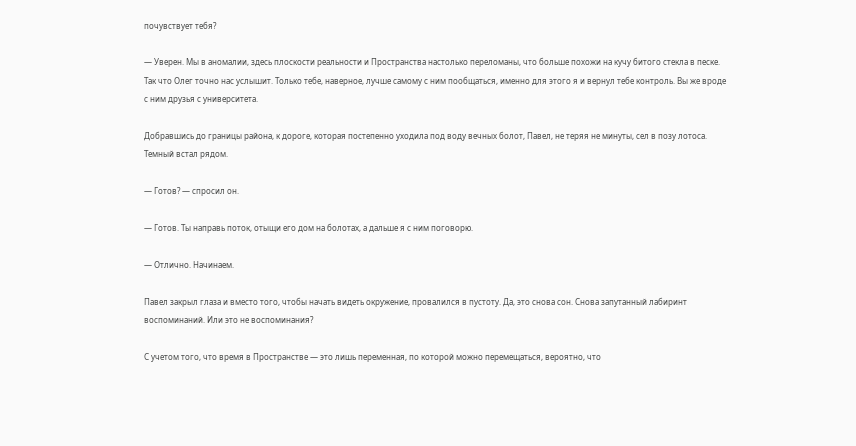почувствует тебя?

— Уверен. Мы в аномалии, здесь плоскости реальности и Пространства настолько переломаны, что больше похожи на кучу битого стекла в песке. Так что Олег точно нас услышит. Только тебе, наверное, лучше самому с ним пообщаться, именно для этого я и вернул тебе контроль. Вы же вроде с ним друзья с университета.

Добравшись до границы района, к дороге, которая постепенно уходила под воду вечных болот, Павел, не теряя не минуты, сел в позу лотоса. Темный встал рядом.

— Готов? — спросил он.

— Готов. Ты направь поток, отыщи его дом на болотах, а дальше я с ним поговорю.

— Отлично. Начинаем.

Павел закрыл глаза и вместо того, чтобы начать видеть окружение, провалился в пустоту. Да, это снова сон. Снова запутанный лабиринт воспоминаний. Или это не воспоминания?

С учетом того, что время в Пространстве — это лишь переменная, по которой можно перемещаться, вероятно, что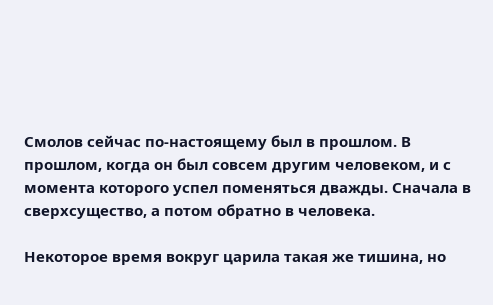Смолов сейчас по-настоящему был в прошлом. В прошлом, когда он был совсем другим человеком, и с момента которого успел поменяться дважды. Сначала в сверхсущество, а потом обратно в человека.

Некоторое время вокруг царила такая же тишина, но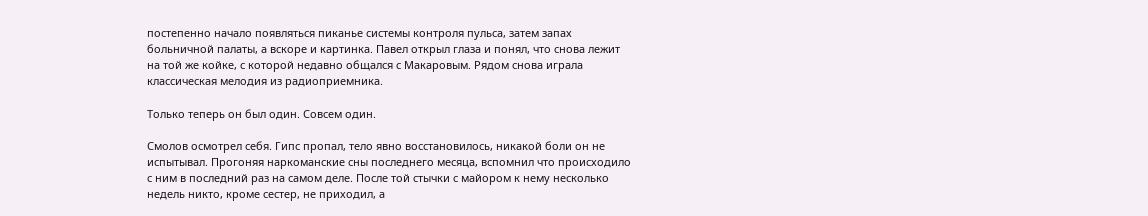постепенно начало появляться пиканье системы контроля пульса, затем запах больничной палаты, а вскоре и картинка. Павел открыл глаза и понял, что снова лежит на той же койке, с которой недавно общался с Макаровым. Рядом снова играла классическая мелодия из радиоприемника.

Только теперь он был один. Совсем один.

Смолов осмотрел себя. Гипс пропал, тело явно восстановилось, никакой боли он не испытывал. Прогоняя наркоманские сны последнего месяца, вспомнил что происходило с ним в последний раз на самом деле. После той стычки с майором к нему несколько недель никто, кроме сестер, не приходил, а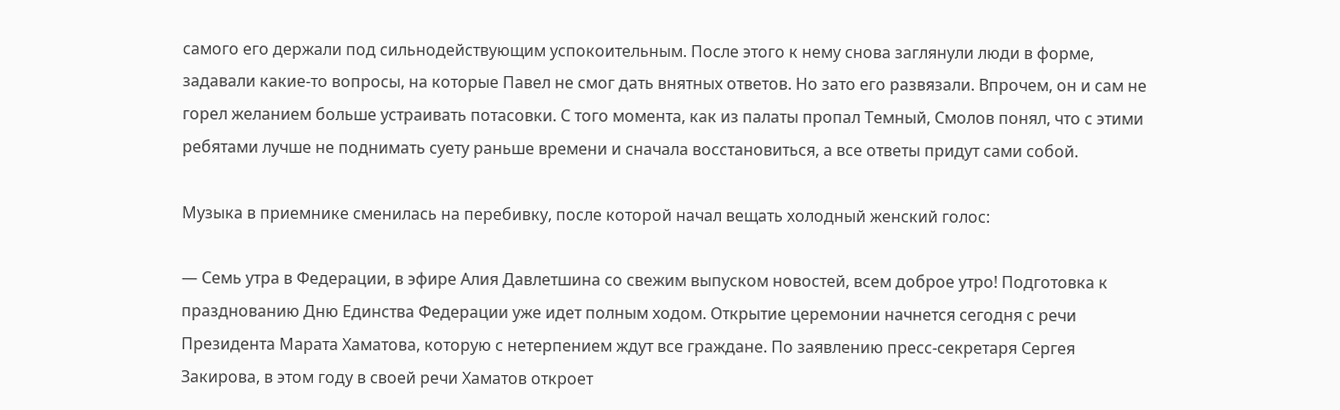самого его держали под сильнодействующим успокоительным. После этого к нему снова заглянули люди в форме, задавали какие-то вопросы, на которые Павел не смог дать внятных ответов. Но зато его развязали. Впрочем, он и сам не горел желанием больше устраивать потасовки. С того момента, как из палаты пропал Темный, Смолов понял, что с этими ребятами лучше не поднимать суету раньше времени и сначала восстановиться, а все ответы придут сами собой.

Музыка в приемнике сменилась на перебивку, после которой начал вещать холодный женский голос:

— Семь утра в Федерации, в эфире Алия Давлетшина со свежим выпуском новостей, всем доброе утро! Подготовка к празднованию Дню Единства Федерации уже идет полным ходом. Открытие церемонии начнется сегодня с речи Президента Марата Хаматова, которую с нетерпением ждут все граждане. По заявлению пресс-секретаря Сергея Закирова, в этом году в своей речи Хаматов откроет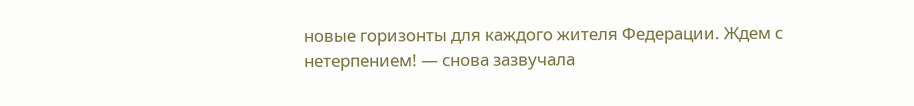новые горизонты для каждого жителя Федерации. Ждем с нетерпением! — снова зазвучала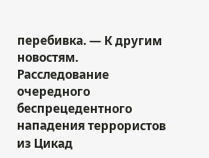перебивка. — К другим новостям. Расследование очередного беспрецедентного нападения террористов из Цикад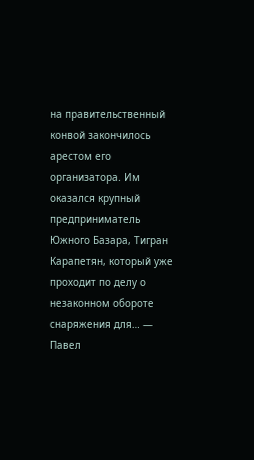на правительственный конвой закончилось арестом его организатора. Им оказался крупный предприниматель Южного Базара, Тигран Карапетян, который уже проходит по делу о незаконном обороте снаряжения для… — Павел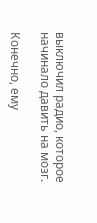выключил радио, которое начинало давить на мозг.

Конечно, ему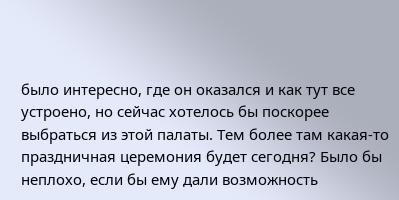было интересно, где он оказался и как тут все устроено, но сейчас хотелось бы поскорее выбраться из этой палаты. Тем более там какая-то праздничная церемония будет сегодня? Было бы неплохо, если бы ему дали возможность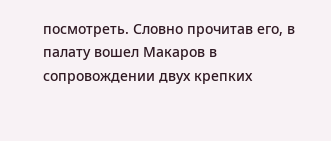посмотреть. Словно прочитав его, в палату вошел Макаров в сопровождении двух крепких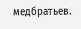медбратьев.